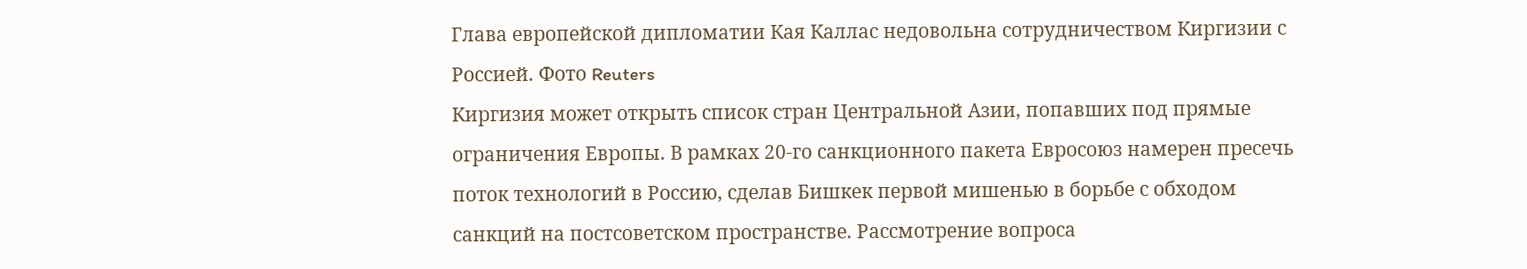Глава европейской дипломатии Кая Каллас недовольна сотрудничеством Киргизии с Россией. Фото Reuters
Киргизия может открыть список стран Центральной Азии, попавших под прямые ограничения Европы. В рамках 20-го санкционного пакета Евросоюз намерен пресечь поток технологий в Россию, сделав Бишкек первой мишенью в борьбе с обходом санкций на постсоветском пространстве. Рассмотрение вопроса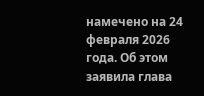намечено на 24 февраля 2026 года. Об этом заявила глава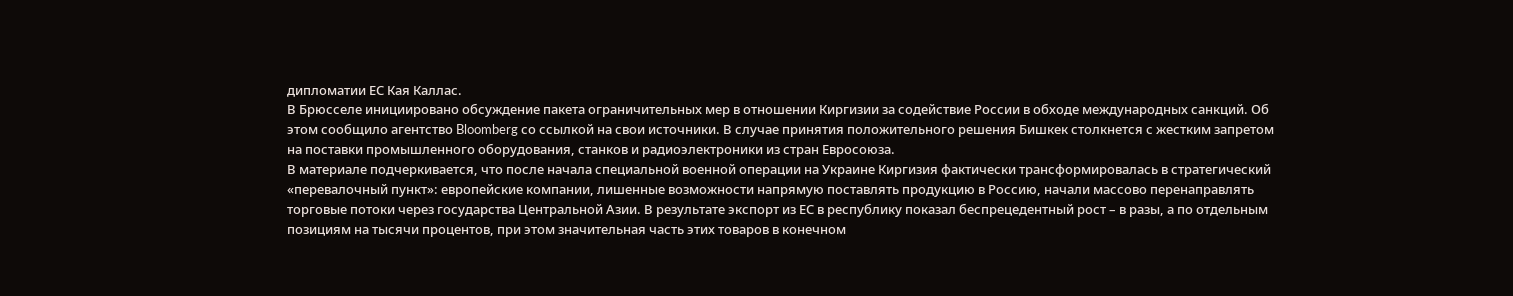дипломатии ЕС Кая Каллас.
В Брюсселе инициировано обсуждение пакета ограничительных мер в отношении Киргизии за содействие России в обходе международных санкций. Об этом сообщило агентство Bloomberg со ссылкой на свои источники. В случае принятия положительного решения Бишкек столкнется с жестким запретом на поставки промышленного оборудования, станков и радиоэлектроники из стран Евросоюза.
В материале подчеркивается, что после начала специальной военной операции на Украине Киргизия фактически трансформировалась в стратегический «перевалочный пункт»: европейские компании, лишенные возможности напрямую поставлять продукцию в Россию, начали массово перенаправлять торговые потоки через государства Центральной Азии. В результате экспорт из ЕС в республику показал беспрецедентный рост – в разы, а по отдельным позициям на тысячи процентов, при этом значительная часть этих товаров в конечном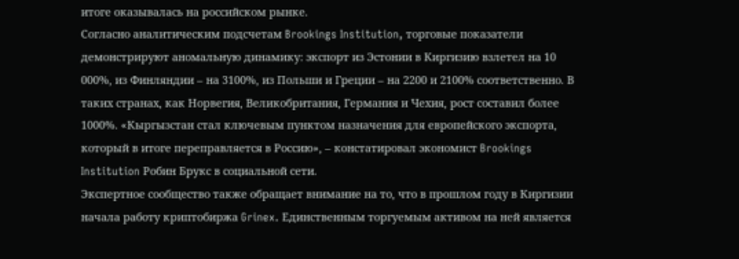итоге оказывалась на российском рынке.
Согласно аналитическим подсчетам Brookings Institution, торговые показатели демонстрируют аномальную динамику: экспорт из Эстонии в Киргизию взлетел на 10 000%, из Финляндии – на 3100%, из Польши и Греции – на 2200 и 2100% соответственно. В таких странах, как Норвегия, Великобритания, Германия и Чехия, рост составил более 1000%. «Кыргызстан стал ключевым пунктом назначения для европейского экспорта, который в итоге переправляется в Россию», – констатировал экономист Brookings Institution Робин Брукс в социальной сети.
Экспертное сообщество также обращает внимание на то, что в прошлом году в Киргизии начала работу криптобиржа Grinex. Единственным торгуемым активом на ней является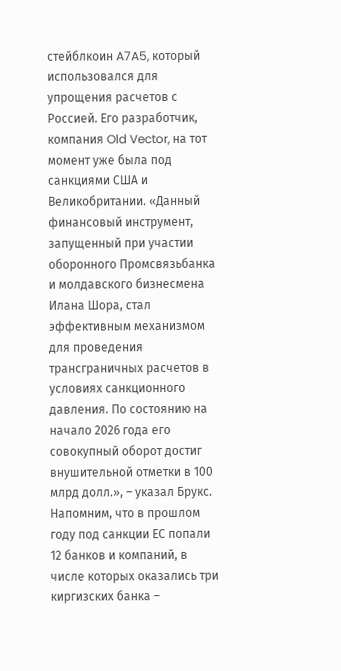стейблкоин A7A5, который использовался для упрощения расчетов с Россией. Его разработчик, компания Old Vector, на тот момент уже была под санкциями США и Великобритании. «Данный финансовый инструмент, запущенный при участии оборонного Промсвязьбанка и молдавского бизнесмена Илана Шора, стал эффективным механизмом для проведения трансграничных расчетов в условиях санкционного давления. По состоянию на начало 2026 года его совокупный оборот достиг внушительной отметки в 100 млрд долл.», – указал Брукс.
Напомним, что в прошлом году под санкции ЕС попали 12 банков и компаний, в числе которых оказались три киргизских банка –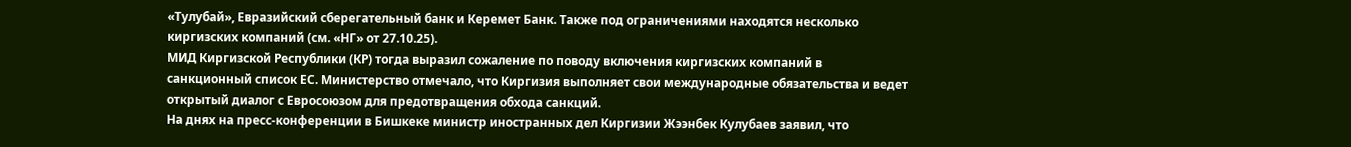«Тулубай», Евразийский сберегательный банк и Керемет Банк. Также под ограничениями находятся несколько киргизских компаний (см. «НГ» от 27.10.25).
МИД Киргизской Республики (КР) тогда выразил сожаление по поводу включения киргизских компаний в санкционный список ЕС. Министерство отмечало, что Киргизия выполняет свои международные обязательства и ведет открытый диалог с Евросоюзом для предотвращения обхода санкций.
На днях на пресс-конференции в Бишкеке министр иностранных дел Киргизии Жээнбек Кулубаев заявил, что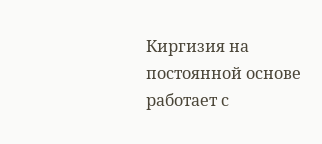Киргизия на постоянной основе работает с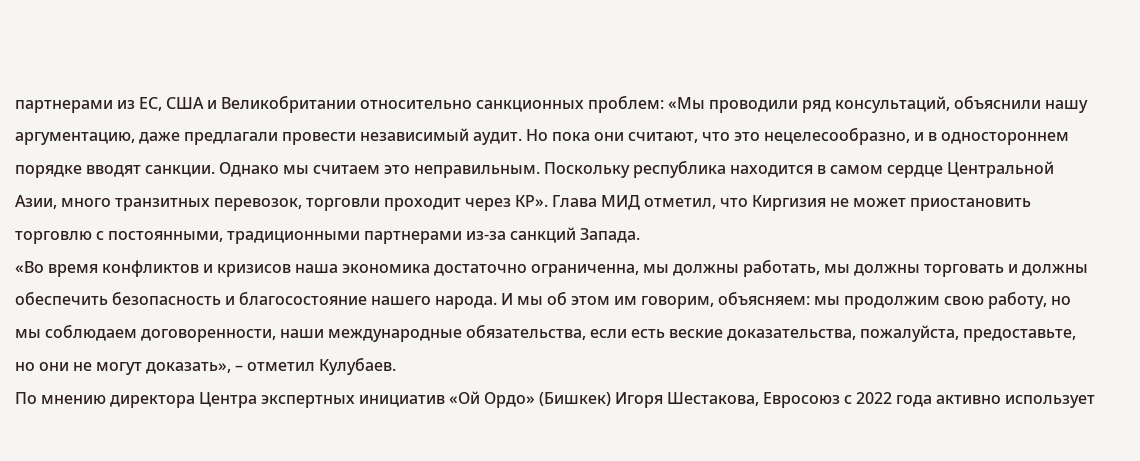партнерами из ЕС, США и Великобритании относительно санкционных проблем: «Мы проводили ряд консультаций, объяснили нашу аргументацию, даже предлагали провести независимый аудит. Но пока они считают, что это нецелесообразно, и в одностороннем порядке вводят санкции. Однако мы считаем это неправильным. Поскольку республика находится в самом сердце Центральной Азии, много транзитных перевозок, торговли проходит через КР». Глава МИД отметил, что Киргизия не может приостановить торговлю с постоянными, традиционными партнерами из-за санкций Запада.
«Во время конфликтов и кризисов наша экономика достаточно ограниченна, мы должны работать, мы должны торговать и должны обеспечить безопасность и благосостояние нашего народа. И мы об этом им говорим, объясняем: мы продолжим свою работу, но мы соблюдаем договоренности, наши международные обязательства, если есть веские доказательства, пожалуйста, предоставьте, но они не могут доказать», – отметил Кулубаев.
По мнению директора Центра экспертных инициатив «Ой Ордо» (Бишкек) Игоря Шестакова, Евросоюз с 2022 года активно использует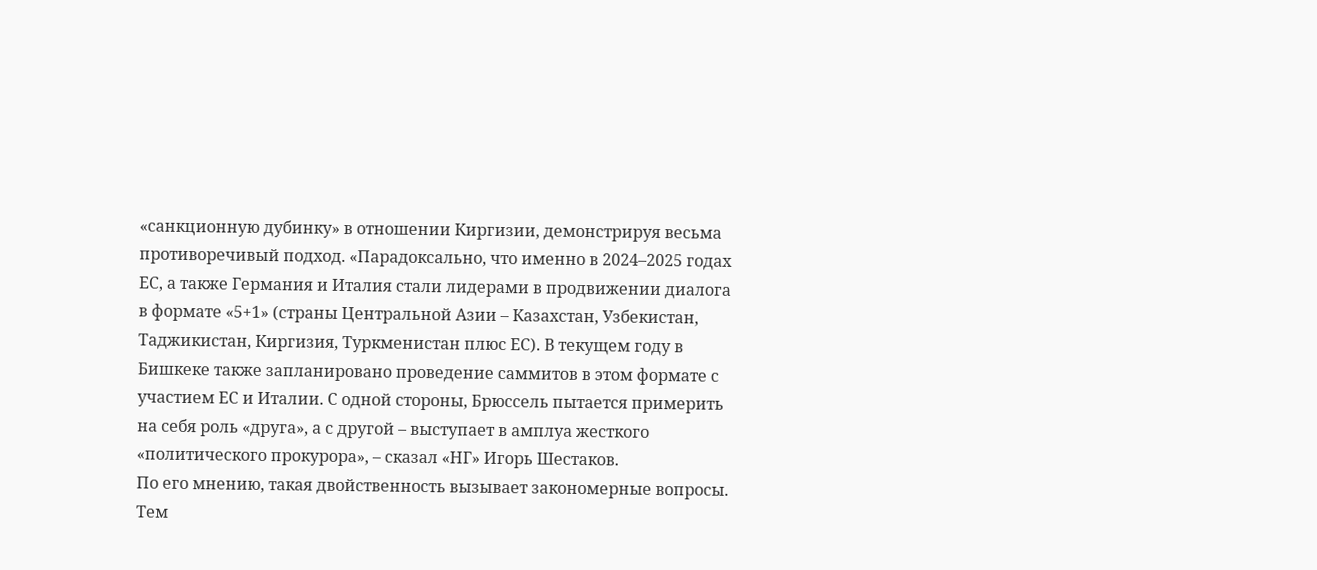«санкционную дубинку» в отношении Киргизии, демонстрируя весьма противоречивый подход. «Парадоксально, что именно в 2024–2025 годах ЕС, а также Германия и Италия стали лидерами в продвижении диалога в формате «5+1» (страны Центральной Азии – Казахстан, Узбекистан, Таджикистан, Киргизия, Туркменистан плюс ЕС). В текущем году в Бишкеке также запланировано проведение саммитов в этом формате с участием ЕС и Италии. С одной стороны, Брюссель пытается примерить на себя роль «друга», а с другой – выступает в амплуа жесткого «политического прокурора», – сказал «НГ» Игорь Шестаков.
По его мнению, такая двойственность вызывает закономерные вопросы. Тем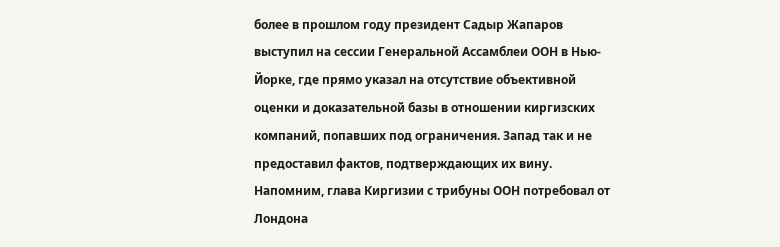более в прошлом году президент Садыр Жапаров выступил на сессии Генеральной Ассамблеи ООН в Нью-Йорке, где прямо указал на отсутствие объективной оценки и доказательной базы в отношении киргизских компаний, попавших под ограничения. Запад так и не предоставил фактов, подтверждающих их вину.
Напомним, глава Киргизии с трибуны ООН потребовал от Лондона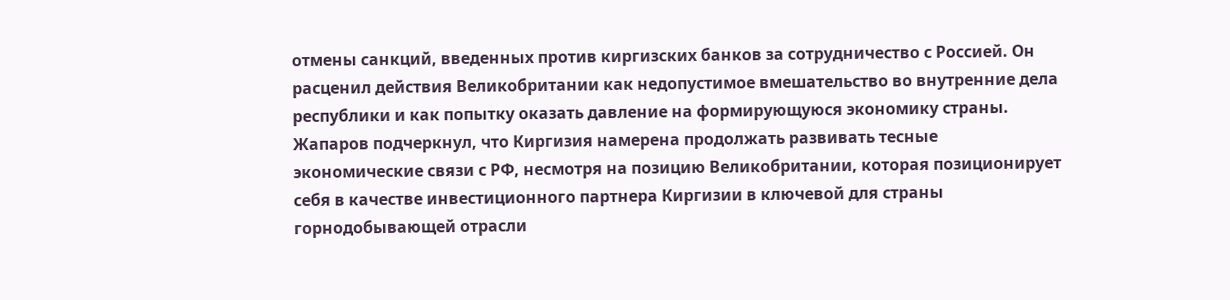отмены санкций, введенных против киргизских банков за сотрудничество с Россией. Он расценил действия Великобритании как недопустимое вмешательство во внутренние дела республики и как попытку оказать давление на формирующуюся экономику страны. Жапаров подчеркнул, что Киргизия намерена продолжать развивать тесные экономические связи с РФ, несмотря на позицию Великобритании, которая позиционирует себя в качестве инвестиционного партнера Киргизии в ключевой для страны горнодобывающей отрасли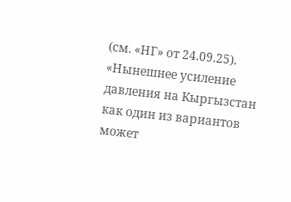(см. «НГ» от 24.09.25).
«Нынешнее усиление давления на Кыргызстан как один из вариантов может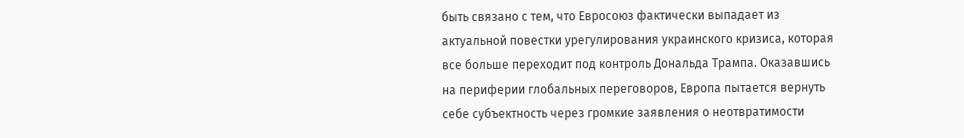быть связано с тем, что Евросоюз фактически выпадает из актуальной повестки урегулирования украинского кризиса, которая все больше переходит под контроль Дональда Трампа. Оказавшись на периферии глобальных переговоров, Европа пытается вернуть себе субъектность через громкие заявления о неотвратимости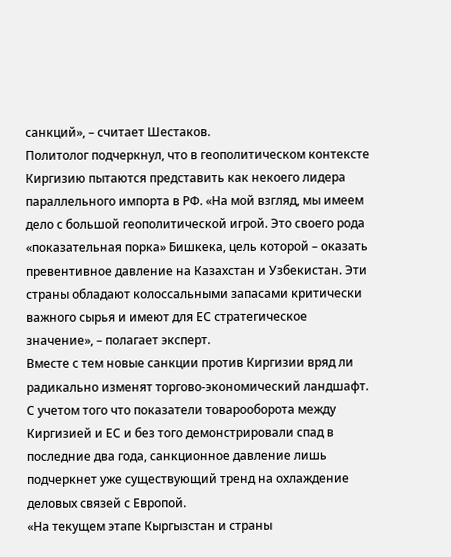санкций», – считает Шестаков.
Политолог подчеркнул, что в геополитическом контексте Киргизию пытаются представить как некоего лидера параллельного импорта в РФ. «На мой взгляд, мы имеем дело с большой геополитической игрой. Это своего рода «показательная порка» Бишкека, цель которой – оказать превентивное давление на Казахстан и Узбекистан. Эти страны обладают колоссальными запасами критически важного сырья и имеют для ЕС стратегическое значение», – полагает эксперт.
Вместе с тем новые санкции против Киргизии вряд ли радикально изменят торгово-экономический ландшафт. С учетом того что показатели товарооборота между Киргизией и ЕС и без того демонстрировали спад в последние два года, санкционное давление лишь подчеркнет уже существующий тренд на охлаждение деловых связей с Европой.
«На текущем этапе Кыргызстан и страны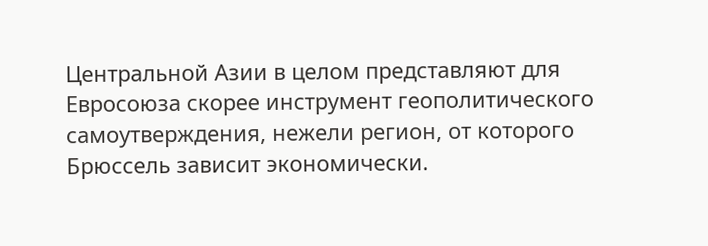Центральной Азии в целом представляют для Евросоюза скорее инструмент геополитического самоутверждения, нежели регион, от которого Брюссель зависит экономически.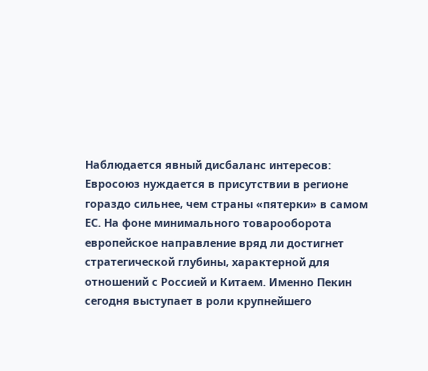Наблюдается явный дисбаланс интересов: Евросоюз нуждается в присутствии в регионе гораздо сильнее, чем страны «пятерки» в самом ЕС. На фоне минимального товарооборота европейское направление вряд ли достигнет стратегической глубины, характерной для отношений с Россией и Китаем. Именно Пекин сегодня выступает в роли крупнейшего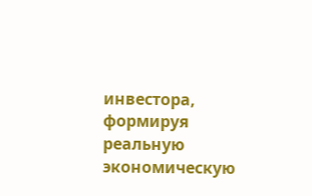инвестора, формируя реальную экономическую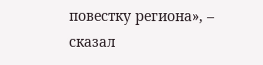повестку региона», – сказал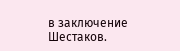в заключение Шестаков.